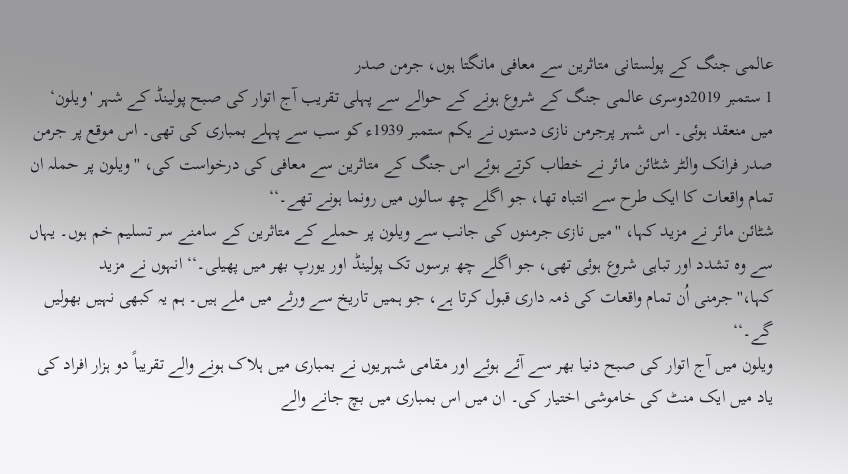عالمی جنگ کے پولستانی متاثرین سے معافی مانگتا ہوں، جرمن صدر
1 ستمبر 2019دوسری عالمی جنگ کے شروع ہونے کے حوالے سے پہلی تقریب آج اتوار کی صبح پولینڈ کے شہر 'ویلون‘ میں منعقد ہوئی۔ اس شہر پرجرمن نازی دستوں نے یکم ستمبر 1939ء کو سب سے پہلے بمباری کی تھی۔ اس موقع پر جرمن صدر فرانک والٹر شٹائن مائر نے خطاب کرتے ہوئے اس جنگ کے متاثرین سے معافی کی درخواست کی، '' ویلون پر حملہ ان تمام واقعات کا ایک طرح سے انتباہ تھا، جو اگلے چھ سالوں میں رونما ہونے تھے۔‘‘
شٹائن مائر نے مزید کہا، ''میں نازی جرمنوں کی جانب سے ویلون پر حملے کے متاثرین کے سامنے سر تسلیم خم ہوں۔ یہاں سے وہ تشدد اور تباہی شروع ہوئی تھی، جو اگلے چھ برسوں تک پولینڈ اور یورپ بھر میں پھیلی۔‘‘ انہوں نے مزید کہا،''جرمنی اُن تمام واقعات کی ذمہ داری قبول کرتا ہے، جو ہمیں تاریخ سے ورثے میں ملے ہیں۔ ہم یہ کبھی نہیں بھولیں گے۔‘‘
ویلون میں آج اتوار کی صبح دنیا بھر سے آئے ہوئے اور مقامی شہریوں نے بمباری میں ہلاک ہونے والے تقریباً دو ہزار افراد کی یاد میں ایک منٹ کی خاموشی اختیار کی۔ ان میں اس بمباری میں بچ جانے والے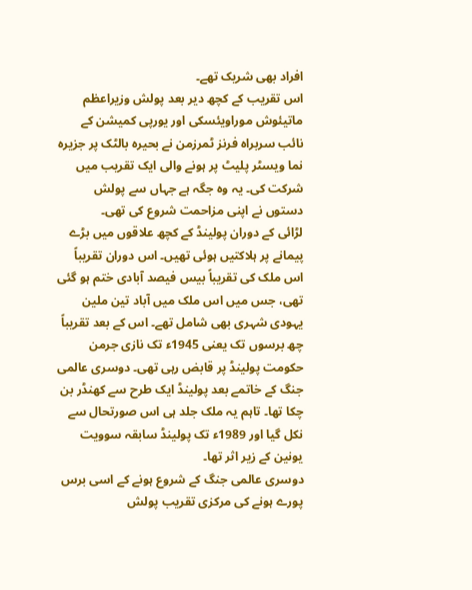افراد بھی شریک تھے۔
اس تقریب کے کچھ دیر بعد پولش وزیراعظم ماتیئوش موراویئسکی اور یورپی کمیشن کے نائب سربراہ فرنز ٹمرزمن نے بحیرہ بالٹک پر جزیرہ نما ویسٹر پلیٹ پر ہونے والی ایک تقریب میں شرکت کی۔ یہ وہ جگہ ہے جہاں سے پولش دستوں نے اپنی مزاحمت شروع کی تھی۔
لڑائی کے دوران پولینڈ کے کچھ علاقوں میں بڑے پیمانے پر ہلاکتیں ہوئی تھیں۔ اس دوران تقریباً اس ملک کی تقریباً بیس فیصد آبادی ختم ہو گئی تھی، جس میں اس ملک میں آباد تین ملین یہودی شہری بھی شامل تھے۔ اس کے بعد تقریباً چھ برسوں تک یعنی 1945ء تک نازی جرمن حکومت پولینڈ پر قابض رہی تھی۔ دوسری عالمی جنگ کے خاتمے بعد پولینڈ ایک طرح سے کھنڈر بن چکا تھا۔ تاہم یہ ملک جلد ہی اس صورتحال سے نکل گیا اور 1989ء تک پولینڈ سابقہ سوویت یونین کے زیر اثر تھا۔
دوسری عالمی جنگ کے شروع ہونے کے اسی برس پورے ہونے کی مرکزی تقریب پولش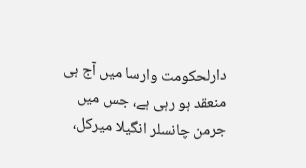دارلحکومت وارسا میں آج ہی منعقد ہو رہی ہے، جس میں جرمن چانسلر انگیلا میرکل،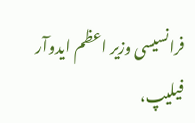فرانسیسی وزیر اعظم ایدوآر فیلیپ،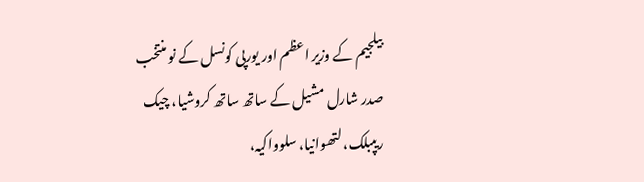بیلجیم کے وزیر اعظم اور یورپی کونسل کے نو منتخب صدر شارل مشیل کے ساتھ ساتھ کروشیا، چیک ریپبلک، لتھوانیا، سلوواکیہ،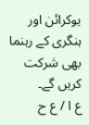یوکرائن اور ہنگری کے رہنما بھی شرکت کریں گے۔
ع ا / ع ح